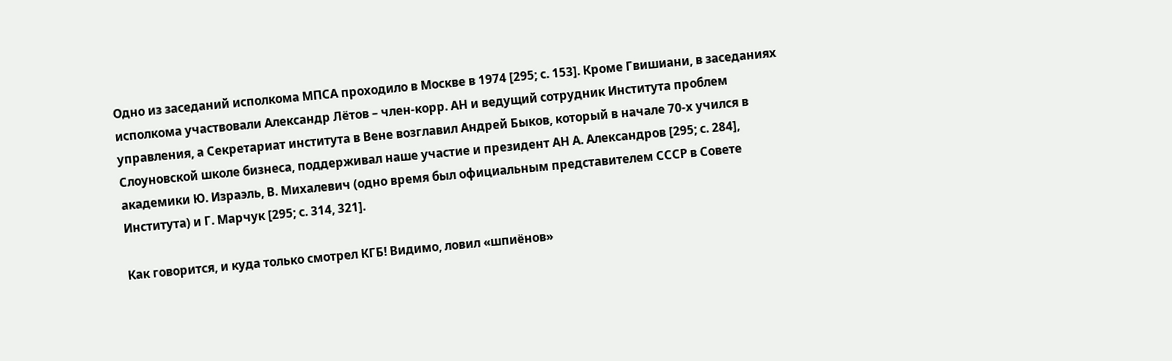Одно из заседаний исполкома МПСА проходило в Москве в 1974 [295; с. 153]. Кроме Гвишиани, в заседаниях исполкома участвовали Александр Лётов – член-корр. АН и ведущий сотрудник Института проблем управления, а Секретариат института в Вене возглавил Андрей Быков, который в начале 70-х учился в Слоуновской школе бизнеса, поддерживал наше участие и президент АН А. Александров [295; с. 284], академики Ю. Израэль, В. Михалевич (одно время был официальным представителем СССР в Совете Института) и Г. Марчук [295; с. 314, 321].

Как говорится, и куда только смотрел КГБ! Видимо, ловил «шпиёнов»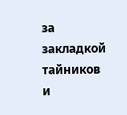за закладкой тайников и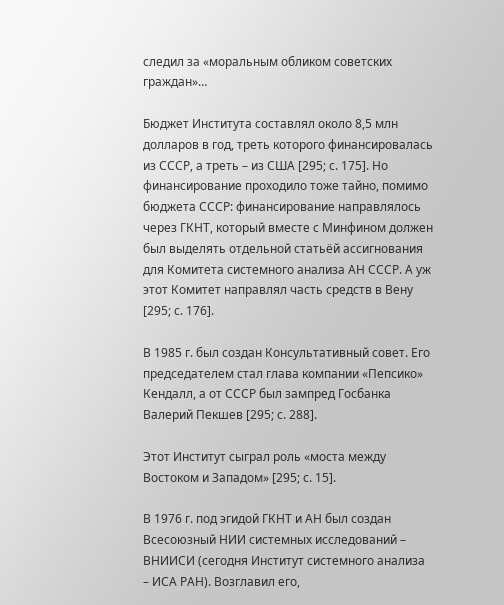следил за «моральным обликом советских граждан»…

Бюджет Института составлял около 8,5 млн долларов в год, треть которого финансировалась из СССР, а треть – из США [295; с. 175]. Но финансирование проходило тоже тайно, помимо бюджета СССР: финансирование направлялось через ГКНТ, который вместе с Минфином должен был выделять отдельной статьёй ассигнования для Комитета системного анализа АН СССР. А уж этот Комитет направлял часть средств в Вену [295; с. 176].

В 1985 г. был создан Консультативный совет. Его председателем стал глава компании «Пепсико» Кендалл, а от СССР был зампред Госбанка Валерий Пекшев [295; с. 288].

Этот Институт сыграл роль «моста между Востоком и Западом» [295; с. 15].

В 1976 г. под эгидой ГКНТ и АН был создан Всесоюзный НИИ системных исследований – ВНИИСИ (сегодня Институт системного анализа – ИСА РАН). Возглавил его,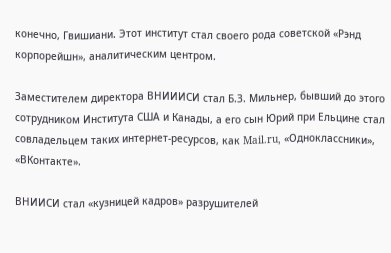конечно, Гвишиани. Этот институт стал своего рода советской «Рэнд корпорейшн», аналитическим центром.

Заместителем директора ВНИИИСИ стал Б.З. Мильнер, бывший до этого сотрудником Института США и Канады, а его сын Юрий при Ельцине стал совладельцем таких интернет-ресурсов, как Mail.ru, «Одноклассники», «ВКонтакте».

ВНИИСИ стал «кузницей кадров» разрушителей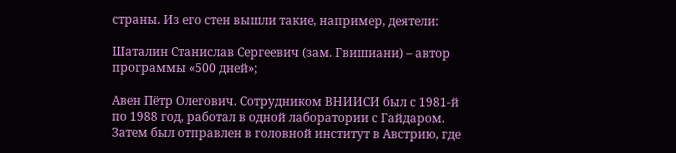страны. Из его стен вышли такие, например, деятели:

Шаталин Станислав Сергеевич (зам. Гвишиани) – автор программы «500 дней»;

Авен Пётр Олегович. Сотрудником ВНИИСИ был с 1981-й по 1988 год, работал в одной лаборатории с Гайдаром. Затем был отправлен в головной институт в Австрию, где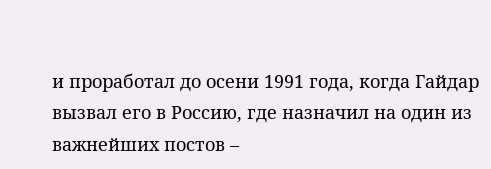и проработал до осени 1991 года, когда Гайдар вызвал его в Россию, где назначил на один из важнейших постов –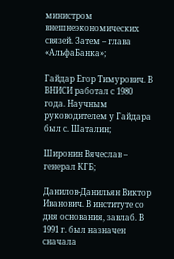министром внешнеэкономических связей. Затем – глава «АльфаБанка»;

Гайдар Егор Тимурович. В ВНИСИ работал с 1980 года. Научным руководителем у Гайдара был с. Шаталин;

Широнин Вячеслав – генерал КГБ;

Данилов-Данильян Виктор Иванович. В институте со дня основания, завлаб. В 1991 г. был назначен сначала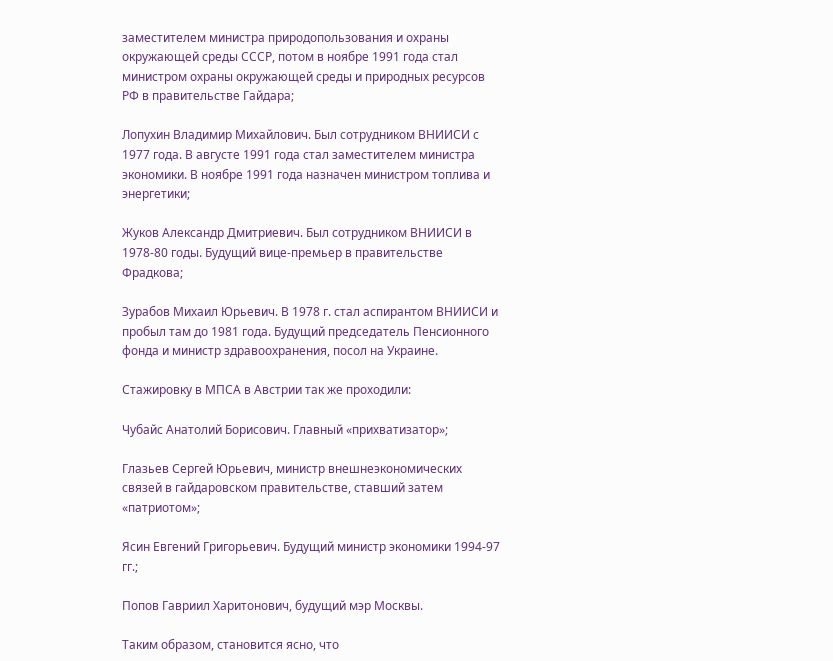заместителем министра природопользования и охраны окружающей среды СССР, потом в ноябре 1991 года стал министром охраны окружающей среды и природных ресурсов РФ в правительстве Гайдара;

Лопухин Владимир Михайлович. Был сотрудником ВНИИСИ с 1977 года. В августе 1991 года стал заместителем министра экономики. В ноябре 1991 года назначен министром топлива и энергетики;

Жуков Александр Дмитриевич. Был сотрудником ВНИИСИ в 1978-80 годы. Будущий вице-премьер в правительстве Фрадкова;

Зурабов Михаил Юрьевич. В 1978 г. стал аспирантом ВНИИСИ и пробыл там до 1981 года. Будущий председатель Пенсионного фонда и министр здравоохранения, посол на Украине.

Стажировку в МПСА в Австрии так же проходили:

Чубайс Анатолий Борисович. Главный «прихватизатор»;

Глазьев Сергей Юрьевич, министр внешнеэкономических связей в гайдаровском правительстве, ставший затем «патриотом»;

Ясин Евгений Григорьевич. Будущий министр экономики 1994-97 гг.;

Попов Гавриил Харитонович, будущий мэр Москвы.

Таким образом, становится ясно, что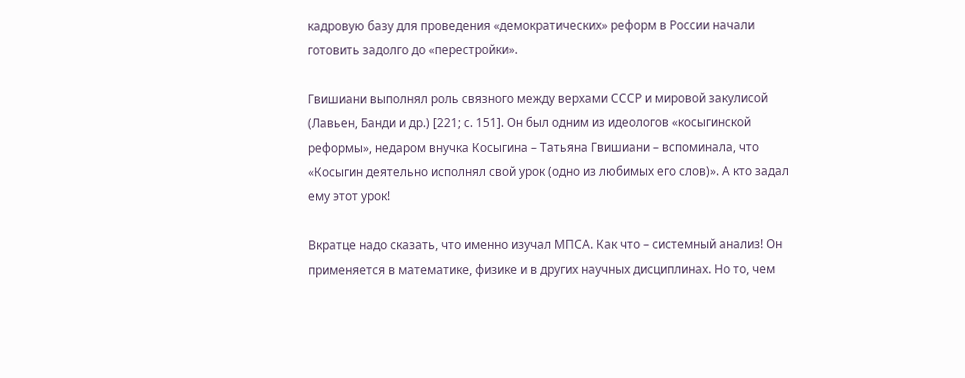кадровую базу для проведения «демократических» реформ в России начали готовить задолго до «перестройки».

Гвишиани выполнял роль связного между верхами СССР и мировой закулисой (Лавьен, Банди и др.) [221; с. 151]. Он был одним из идеологов «косыгинской реформы», недаром внучка Косыгина – Татьяна Гвишиани – вспоминала, что «Косыгин деятельно исполнял свой урок (одно из любимых его слов)». А кто задал ему этот урок!

Вкратце надо сказать, что именно изучал МПСА. Как что – системный анализ! Он применяется в математике, физике и в других научных дисциплинах. Но то, чем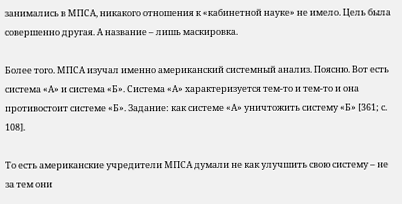занимались в МПСА, никакого отношения к «кабинетной науке» не имело. Цель была совершенно другая. А название – лишь маскировка.

Более того. МПСА изучал именно американский системный анализ. Поясню. Вот есть система «А» и система «Б». Система «А» характеризуется тем-то и тем-то и она противостоит системе «Б». Задание: как системе «А» уничтожить систему «Б» [361; с. 108].

То есть американские учредители МПСА думали не как улучшить свою систему – не за тем они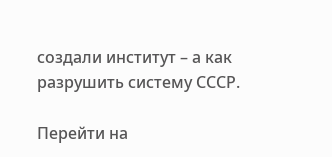создали институт – а как разрушить систему СССР.

Перейти на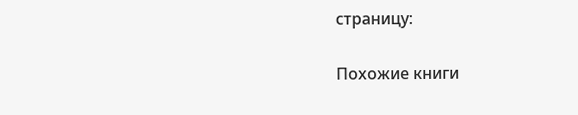страницу:

Похожие книги